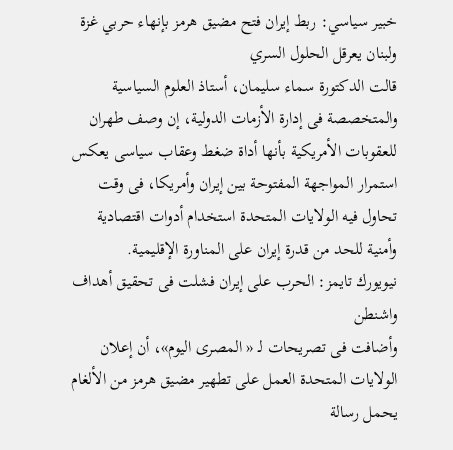خبير سياسي: ربط إيران فتح مضيق هرمز بإنهاء حربي غزة ولبنان يعرقل الحلول السري
قالت الدكتورة سماء سليمان، أستاذ العلوم السياسية والمتخصصة فى إدارة الأزمات الدولية، إن وصف طهران للعقوبات الأمريكية بأنها أداة ضغط وعقاب سياسى يعكس استمرار المواجهة المفتوحة بين إيران وأمريكا، فى وقت تحاول فيه الولايات المتحدة استخدام أدوات اقتصادية وأمنية للحد من قدرة إيران على المناورة الإقليمية.
نيويورك تايمز: الحرب على إيران فشلت فى تحقيق أهداف واشنطن
وأضافت فى تصريحات لـ « المصرى اليوم»، أن إعلان الولايات المتحدة العمل على تطهير مضيق هرمز من الألغام يحمل رسالة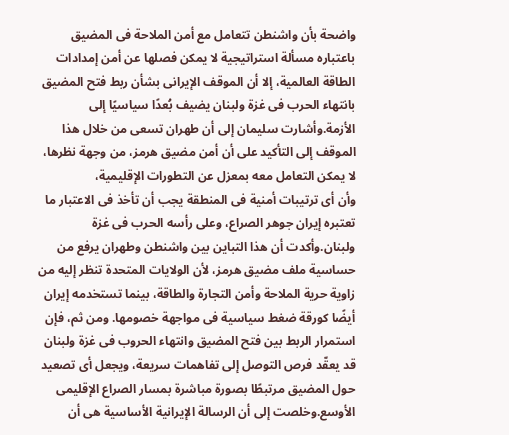واضحة بأن واشنطن تتعامل مع أمن الملاحة فى المضيق باعتباره مسألة استراتيجية لا يمكن فصلها عن أمن إمدادات الطاقة العالمية، إلا أن الموقف الإيرانى بشأن ربط فتح المضيق بانتهاء الحرب فى غزة ولبنان يضيف بُعدًا سياسيًا إلى الأزمة.وأشارت سليمان إلى أن طهران تسعى من خلال هذا الموقف إلى التأكيد على أن أمن مضيق هرمز، من وجهة نظرها، لا يمكن التعامل معه بمعزل عن التطورات الإقليمية،
وأن أى ترتيبات أمنية فى المنطقة يجب أن تأخذ فى الاعتبار ما تعتبره إيران جوهر الصراع، وعلى رأسه الحرب فى غزة ولبنان.وأكدت أن هذا التباين بين واشنطن وطهران يرفع من حساسية ملف مضيق هرمز، لأن الولايات المتحدة تنظر إليه من زاوية حرية الملاحة وأمن التجارة والطاقة، بينما تستخدمه إيران أيضًا كورقة ضغط سياسية فى مواجهة خصومها. ومن ثم، فإن استمرار الربط بين فتح المضيق وانتهاء الحروب فى غزة ولبنان قد يعقّد فرص التوصل إلى تفاهمات سريعة، ويجعل أى تصعيد حول المضيق مرتبطًا بصورة مباشرة بمسار الصراع الإقليمى الأوسع.وخلصت إلى أن الرسالة الإيرانية الأساسية هى أن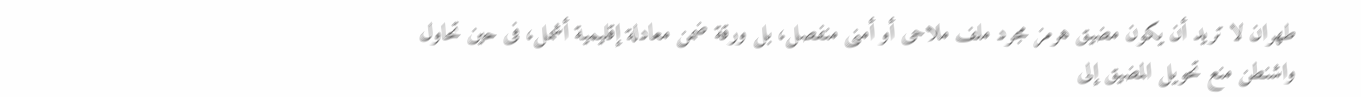طهران لا تريد أن يكون مضيق هرمز مجرد ملف ملاحى أو أمنى منفصل، بل ورقة ضمن معادلة إقليمية أشمل، فى حين تحاول واشنطن منع تحويل المضيق إلى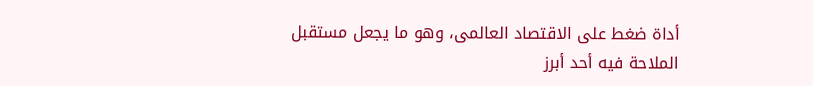أداة ضغط على الاقتصاد العالمى، وهو ما يجعل مستقبل الملاحة فيه أحد أبرز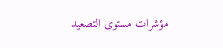مؤشرات مستوى التصعيد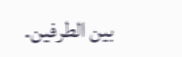بين الطرفين.